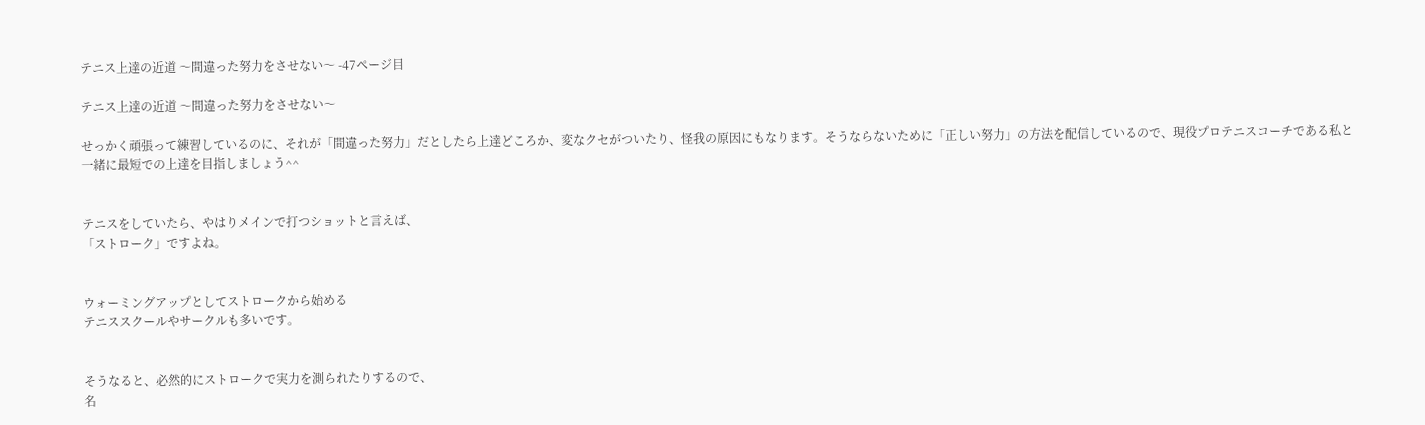テニス上達の近道 〜間違った努力をさせない〜 -47ページ目

テニス上達の近道 〜間違った努力をさせない〜

せっかく頑張って練習しているのに、それが「間違った努力」だとしたら上達どころか、変なクセがついたり、怪我の原因にもなります。そうならないために「正しい努力」の方法を配信しているので、現役プロテニスコーチである私と一緒に最短での上達を目指しましょう^^


テニスをしていたら、やはりメインで打つショットと言えば、
「ストローク」ですよね。


ウォーミングアップとしてストロークから始める
テニススクールやサークルも多いです。


そうなると、必然的にストロークで実力を測られたりするので、
名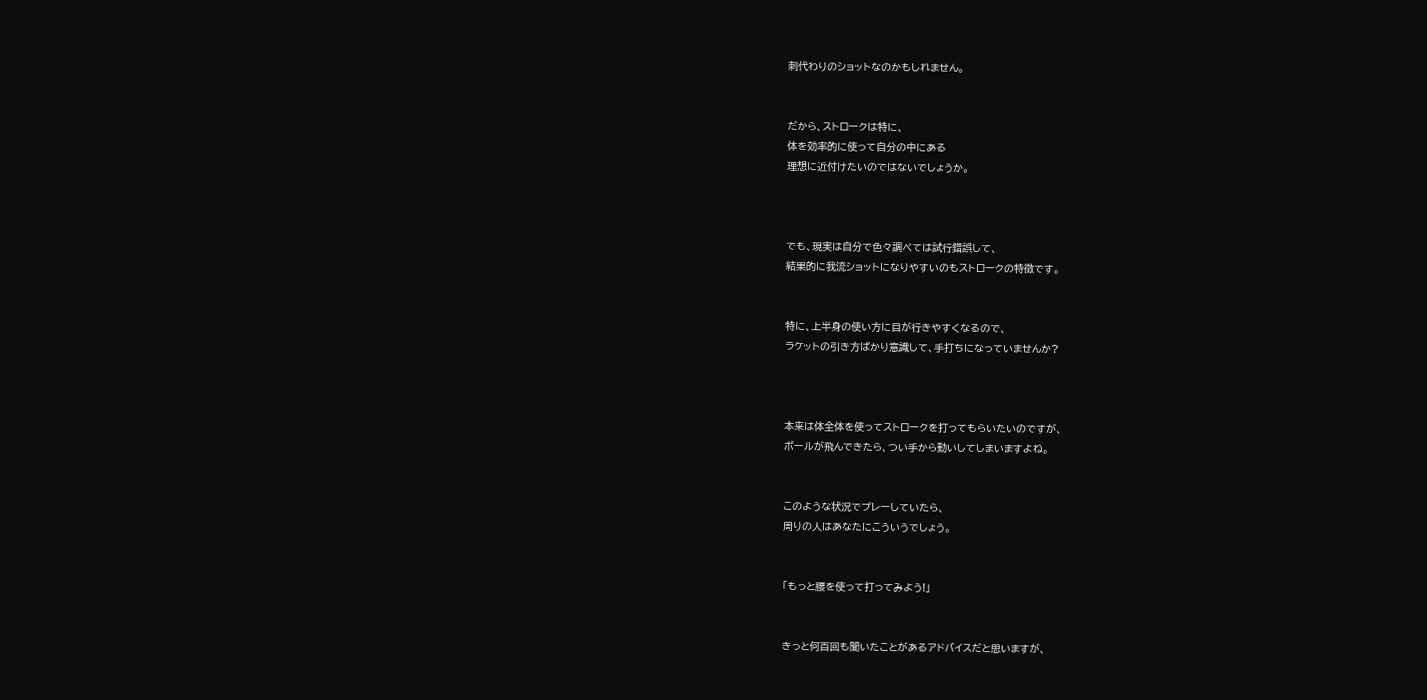刺代わりのショットなのかもしれません。


だから、ストロークは特に、
体を効率的に使って自分の中にある
理想に近付けたいのではないでしょうか。



でも、現実は自分で色々調べては試行錯誤して、
結果的に我流ショットになりやすいのもストロークの特徴です。


特に、上半身の使い方に目が行きやすくなるので、
ラケットの引き方ばかり意識して、手打ちになっていませんか?



本来は体全体を使ってストロークを打ってもらいたいのですが、
ボールが飛んできたら、つい手から動いしてしまいますよね。


このような状況でプレーしていたら、
周りの人はあなたにこういうでしょう。


「もっと腰を使って打ってみよう!」


きっと何百回も聞いたことがあるアドバイスだと思いますが、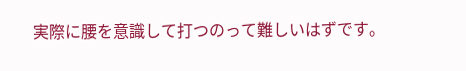実際に腰を意識して打つのって難しいはずです。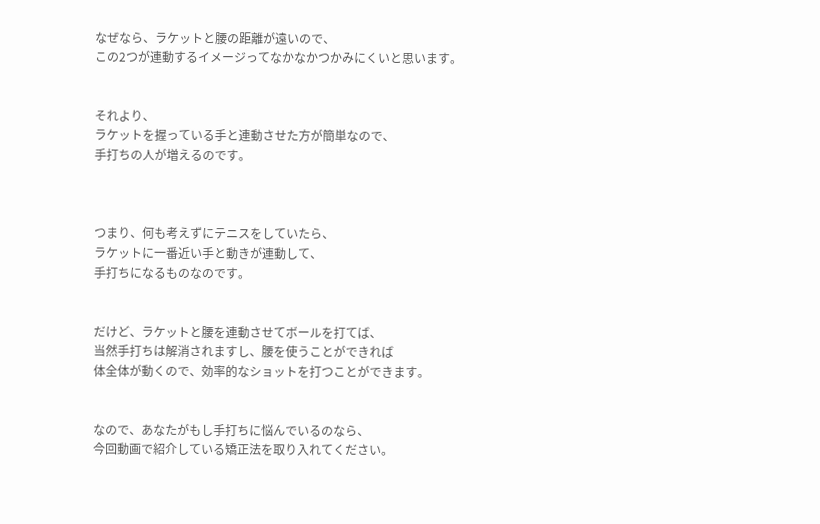なぜなら、ラケットと腰の距離が遠いので、
この2つが連動するイメージってなかなかつかみにくいと思います。


それより、
ラケットを握っている手と連動させた方が簡単なので、
手打ちの人が増えるのです。



つまり、何も考えずにテニスをしていたら、
ラケットに一番近い手と動きが連動して、
手打ちになるものなのです。


だけど、ラケットと腰を連動させてボールを打てば、
当然手打ちは解消されますし、腰を使うことができれば
体全体が動くので、効率的なショットを打つことができます。


なので、あなたがもし手打ちに悩んでいるのなら、
今回動画で紹介している矯正法を取り入れてください。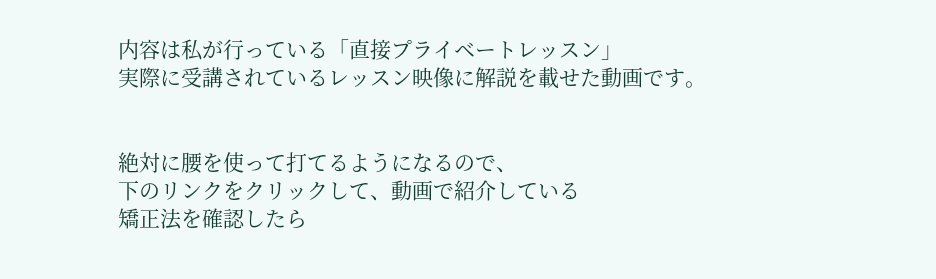内容は私が行っている「直接プライベートレッスン」
実際に受講されているレッスン映像に解説を載せた動画です。


絶対に腰を使って打てるようになるので、
下のリンクをクリックして、動画で紹介している
矯正法を確認したら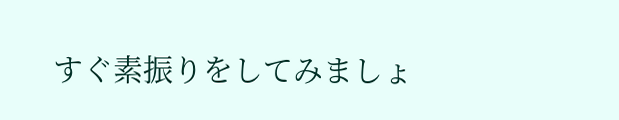すぐ素振りをしてみましょ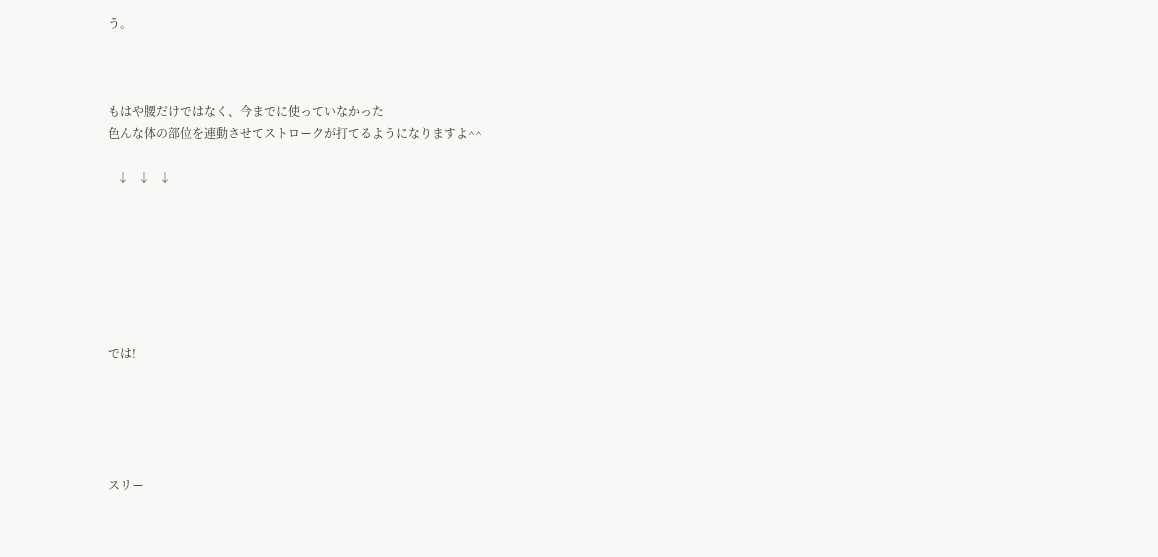う。



もはや腰だけではなく、今までに使っていなかった
色んな体の部位を連動させてストロークが打てるようになりますよ^^

   ↓   ↓   ↓







では!





スリー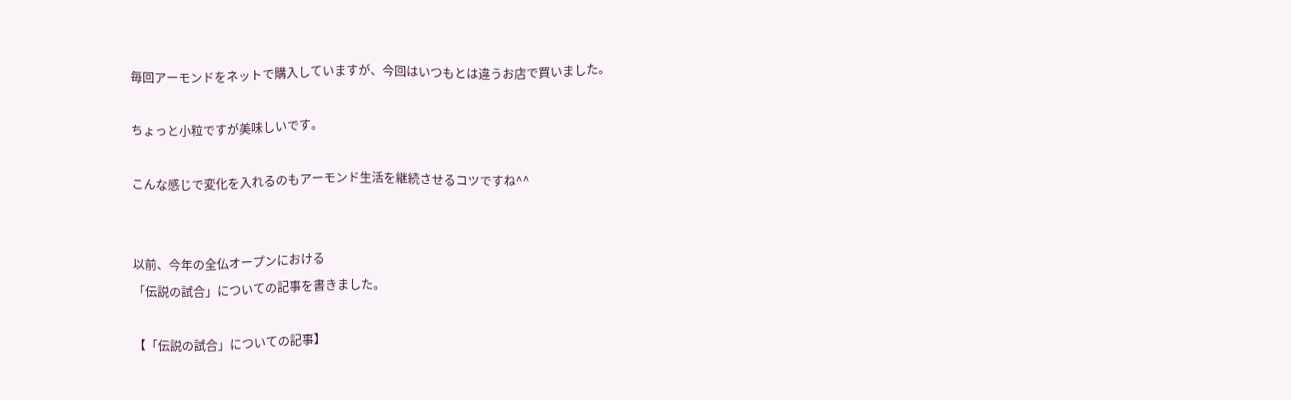毎回アーモンドをネットで購入していますが、今回はいつもとは違うお店で買いました。

ちょっと小粒ですが美味しいです。

こんな感じで変化を入れるのもアーモンド生活を継続させるコツですね^^


以前、今年の全仏オープンにおける
「伝説の試合」についての記事を書きました。

【「伝説の試合」についての記事】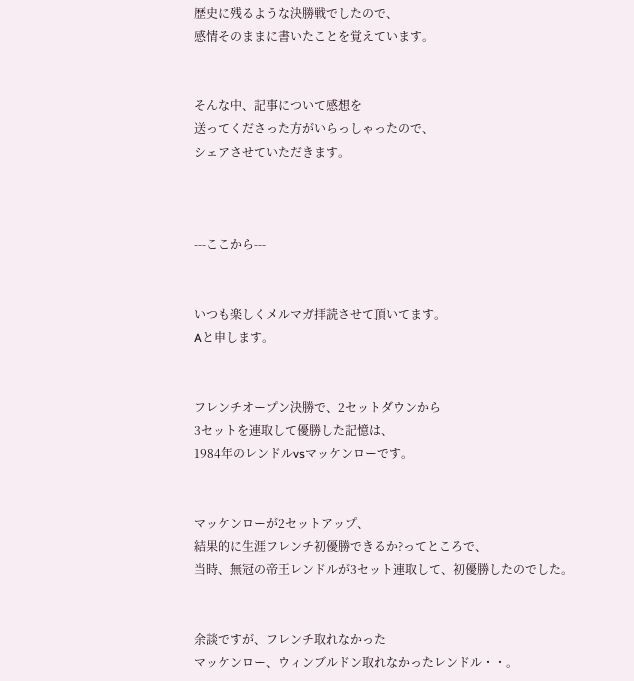歴史に残るような決勝戦でしたので、
感情そのままに書いたことを覚えています。


そんな中、記事について感想を
送ってくださった方がいらっしゃったので、
シェアさせていただきます。



---ここから---


いつも楽しくメルマガ拝読させて頂いてます。
Aと申します。


フレンチオープン決勝で、2セットダウンから
3セットを連取して優勝した記憶は、
1984年のレンドルvsマッケンローです。


マッケンローが2セットアップ、
結果的に生涯フレンチ初優勝できるか?ってところで、
当時、無冠の帝王レンドルが3セット連取して、初優勝したのでした。


余談ですが、フレンチ取れなかった
マッケンロー、ウィンブルドン取れなかったレンドル・・。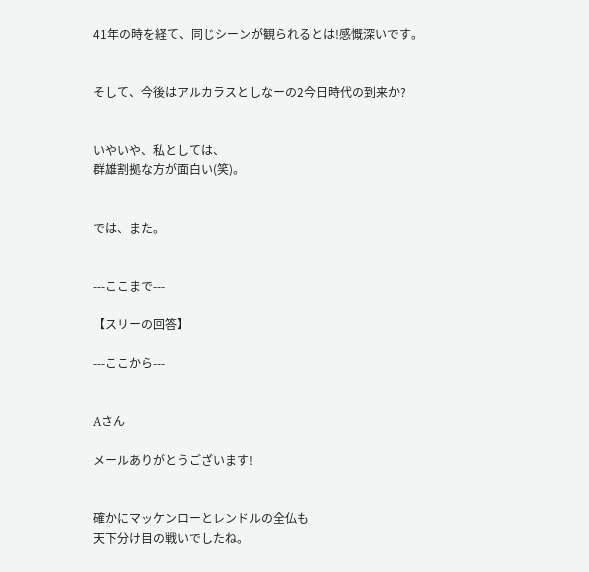41年の時を経て、同じシーンが観られるとは!感慨深いです。


そして、今後はアルカラスとしなーの2今日時代の到来か?


いやいや、私としては、
群雄割拠な方が面白い(笑)。


では、また。


---ここまで---

【スリーの回答】

---ここから---


Aさん

メールありがとうございます!


確かにマッケンローとレンドルの全仏も
天下分け目の戦いでしたね。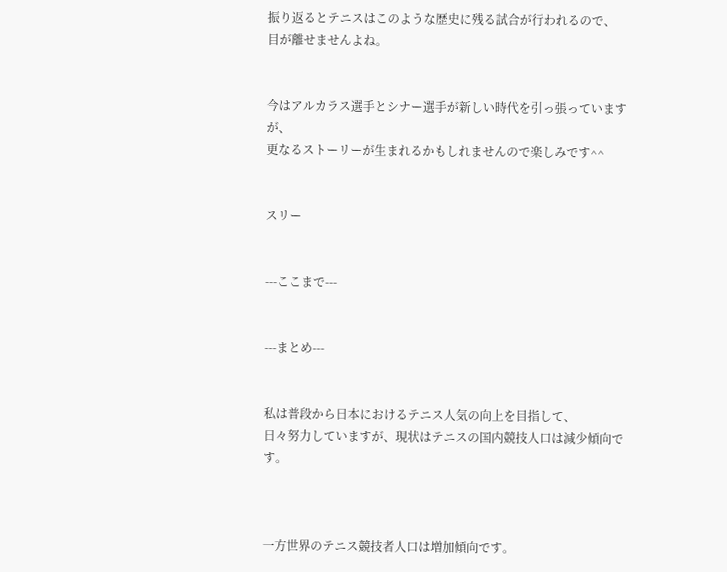振り返るとテニスはこのような歴史に残る試合が行われるので、
目が離せませんよね。


今はアルカラス選手とシナー選手が新しい時代を引っ張っていますが、
更なるストーリーが生まれるかもしれませんので楽しみです^^


スリー


---ここまで---


---まとめ---


私は普段から日本におけるテニス人気の向上を目指して、
日々努力していますが、現状はテニスの国内競技人口は減少傾向です。



一方世界のテニス競技者人口は増加傾向です。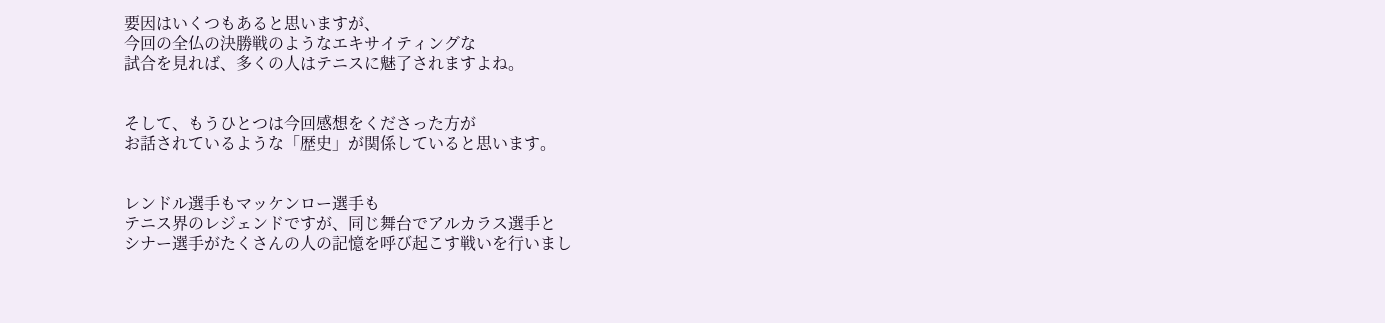要因はいくつもあると思いますが、
今回の全仏の決勝戦のようなエキサイティングな
試合を見れば、多くの人はテニスに魅了されますよね。


そして、もうひとつは今回感想をくださった方が
お話されているような「歴史」が関係していると思います。


レンドル選手もマッケンロー選手も
テニス界のレジェンドですが、同じ舞台でアルカラス選手と
シナー選手がたくさんの人の記憶を呼び起こす戦いを行いまし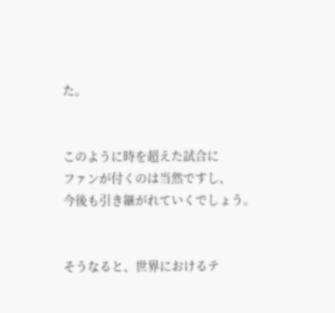た。


このように時を超えた試合に
ファンが付くのは当然ですし、
今後も引き継がれていくでしょう。


そうなると、世界におけるテ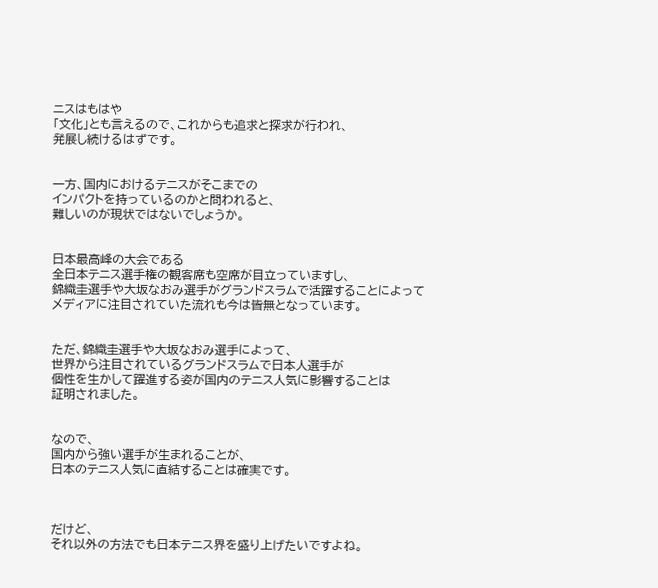ニスはもはや
「文化」とも言えるので、これからも追求と探求が行われ、
発展し続けるはずです。


一方、国内におけるテニスがそこまでの
インパクトを持っているのかと問われると、
難しいのが現状ではないでしょうか。


日本最高峰の大会である
全日本テニス選手権の観客席も空席が目立っていますし、
錦織圭選手や大坂なおみ選手がグランドスラムで活躍することによって
メディアに注目されていた流れも今は皆無となっています。


ただ、錦織圭選手や大坂なおみ選手によって、
世界から注目されているグランドスラムで日本人選手が
個性を生かして躍進する姿が国内のテニス人気に影響することは
証明されました。


なので、
国内から強い選手が生まれることが、
日本のテニス人気に直結することは確実です。



だけど、
それ以外の方法でも日本テニス界を盛り上げたいですよね。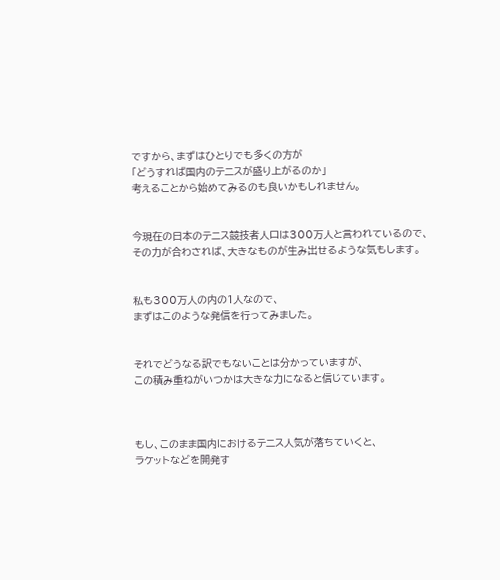ですから、まずはひとりでも多くの方が
「どうすれば国内のテニスが盛り上がるのか」
考えることから始めてみるのも良いかもしれません。


今現在の日本のテニス競技者人口は300万人と言われているので、
その力が合わされば、大きなものが生み出せるような気もします。


私も300万人の内の1人なので、
まずはこのような発信を行ってみました。


それでどうなる訳でもないことは分かっていますが、
この積み重ねがいつかは大きな力になると信じています。



もし、このまま国内におけるテニス人気が落ちていくと、
ラケットなどを開発す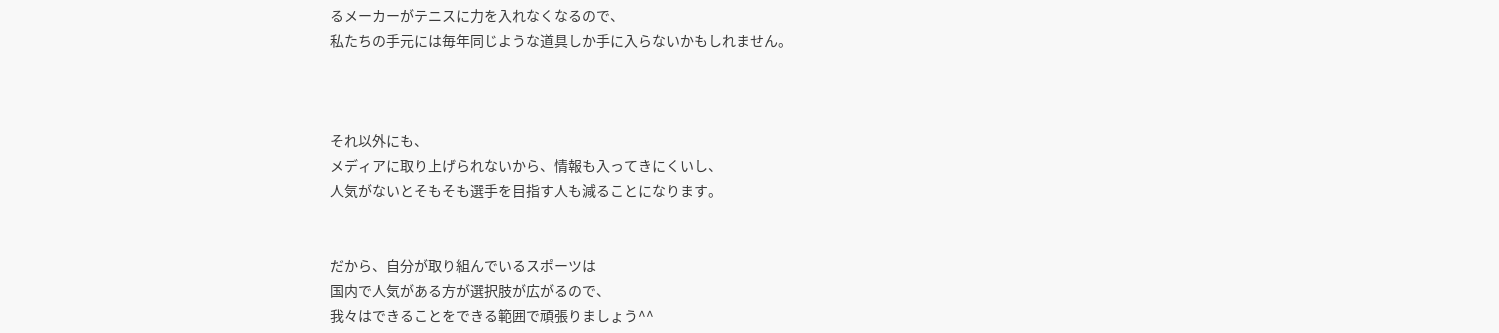るメーカーがテニスに力を入れなくなるので、
私たちの手元には毎年同じような道具しか手に入らないかもしれません。



それ以外にも、
メディアに取り上げられないから、情報も入ってきにくいし、
人気がないとそもそも選手を目指す人も減ることになります。


だから、自分が取り組んでいるスポーツは
国内で人気がある方が選択肢が広がるので、
我々はできることをできる範囲で頑張りましょう^^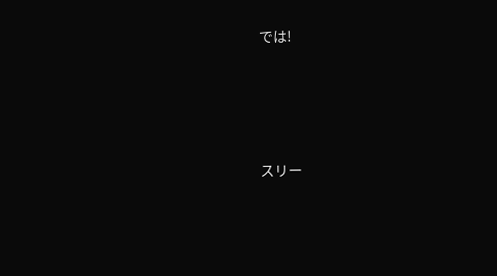では!





スリー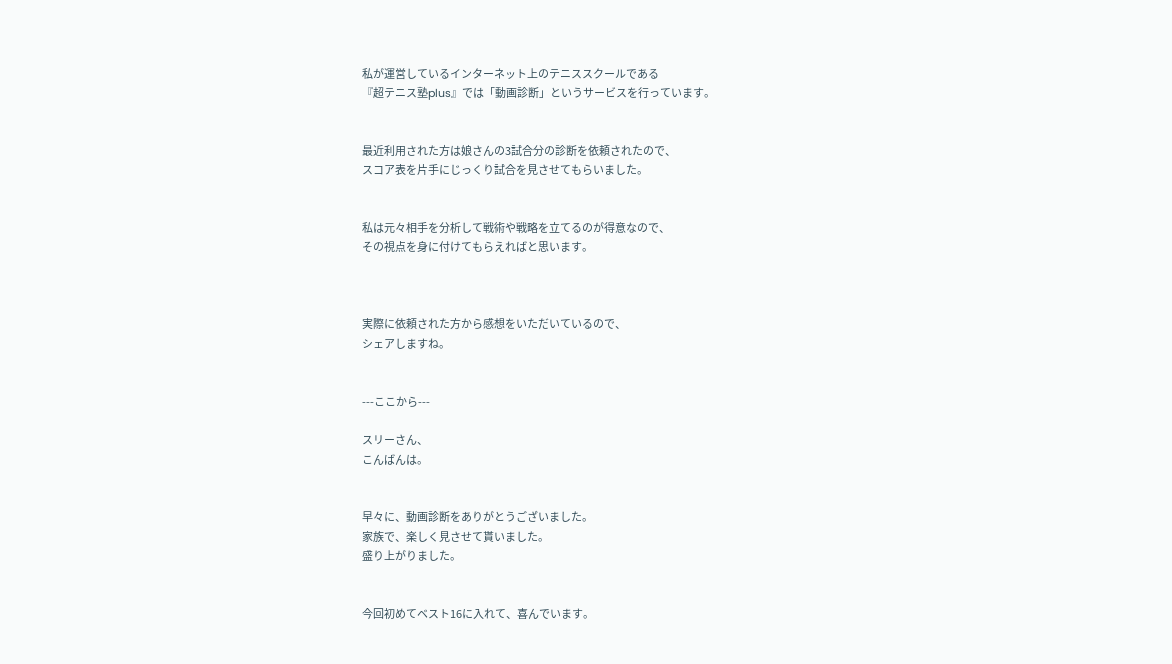私が運営しているインターネット上のテニススクールである
『超テニス塾plus』では「動画診断」というサービスを行っています。


最近利用された方は娘さんの3試合分の診断を依頼されたので、
スコア表を片手にじっくり試合を見させてもらいました。


私は元々相手を分析して戦術や戦略を立てるのが得意なので、
その視点を身に付けてもらえればと思います。



実際に依頼された方から感想をいただいているので、
シェアしますね。


---ここから---

スリーさん、
こんばんは。


早々に、動画診断をありがとうございました。
家族で、楽しく見させて貰いました。
盛り上がりました。


今回初めてベスト16に入れて、喜んでいます。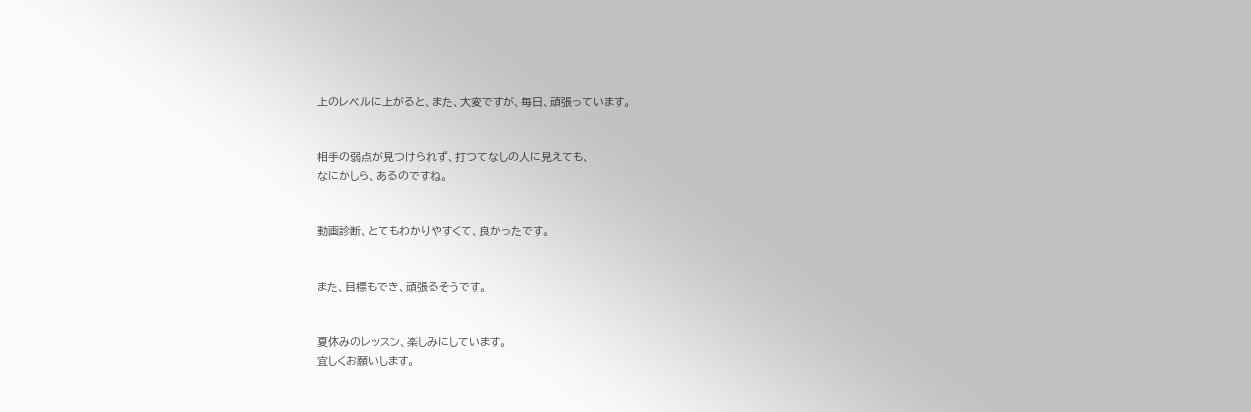上のレベルに上がると、また、大変ですが、毎日、頑張っています。


相手の弱点が見つけられず、打つてなしの人に見えても、
なにかしら、あるのですね。


動画診断、とてもわかりやすくて、良かったです。


また、目標もでき、頑張るそうです。


夏休みのレッスン、楽しみにしています。
宜しくお願いします。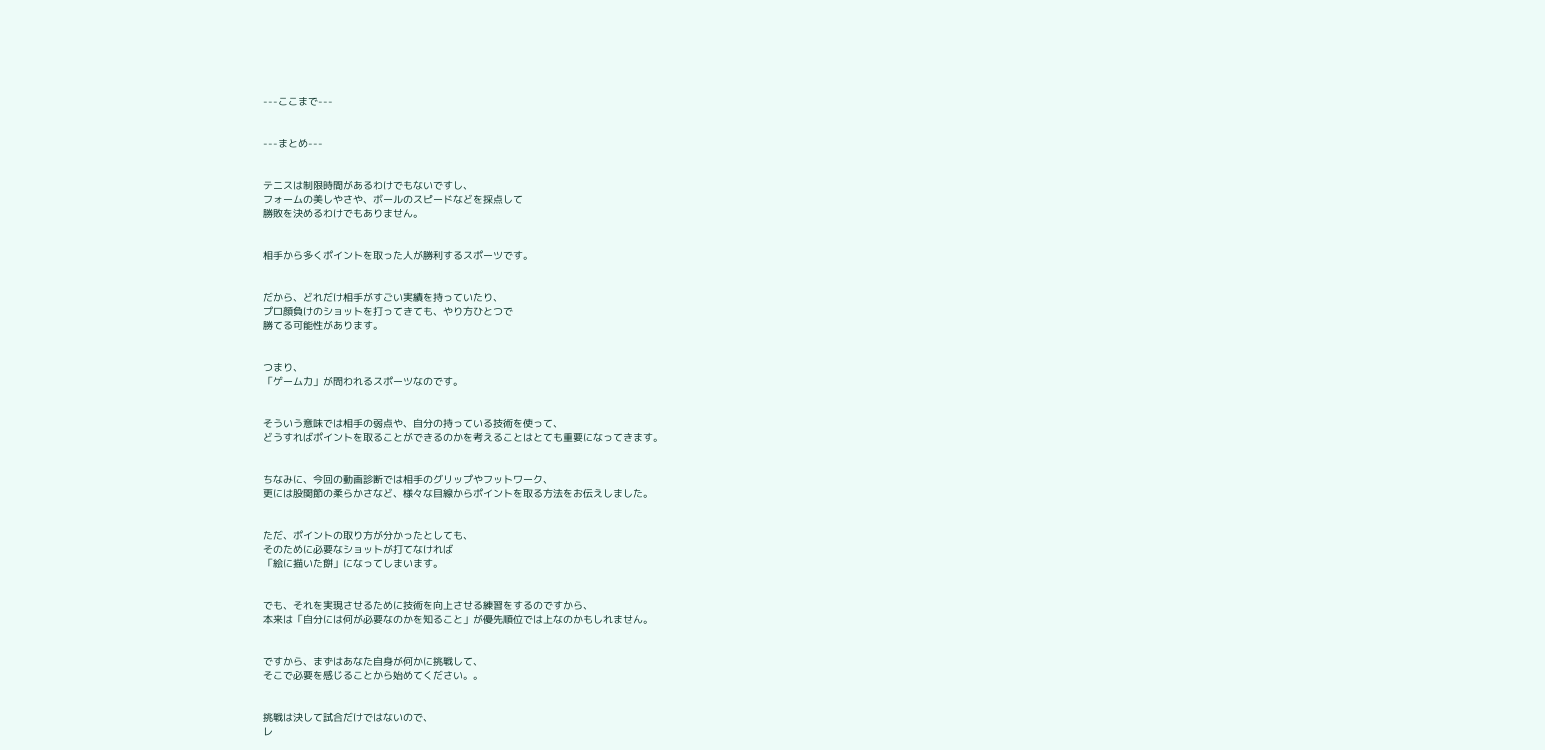---ここまで---


---まとめ---


テニスは制限時間があるわけでもないですし、
フォームの美しやさや、ボールのスピードなどを採点して
勝敗を決めるわけでもありません。


相手から多くポイントを取った人が勝利するスポーツです。


だから、どれだけ相手がすごい実績を持っていたり、
プロ顔負けのショットを打ってきても、やり方ひとつで
勝てる可能性があります。


つまり、
「ゲーム力」が問われるスポーツなのです。


そういう意味では相手の弱点や、自分の持っている技術を使って、
どうすればポイントを取ることができるのかを考えることはとても重要になってきます。


ちなみに、今回の動画診断では相手のグリップやフットワーク、
更には股関節の柔らかさなど、様々な目線からポイントを取る方法をお伝えしました。


ただ、ポイントの取り方が分かったとしても、
そのために必要なショットが打てなければ
「絵に描いた餅」になってしまいます。


でも、それを実現させるために技術を向上させる練習をするのですから、
本来は「自分には何が必要なのかを知ること」が優先順位では上なのかもしれません。


ですから、まずはあなた自身が何かに挑戦して、
そこで必要を感じることから始めてください。。


挑戦は決して試合だけではないので、
レ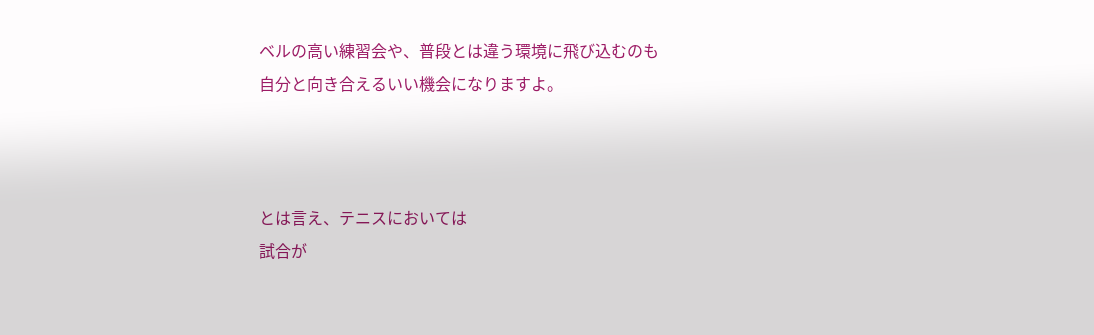ベルの高い練習会や、普段とは違う環境に飛び込むのも
自分と向き合えるいい機会になりますよ。



とは言え、テニスにおいては
試合が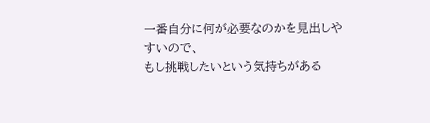一番自分に何が必要なのかを見出しやすいので、
もし挑戦したいという気持ちがある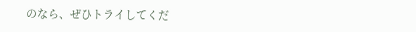のなら、ぜひトライしてくだ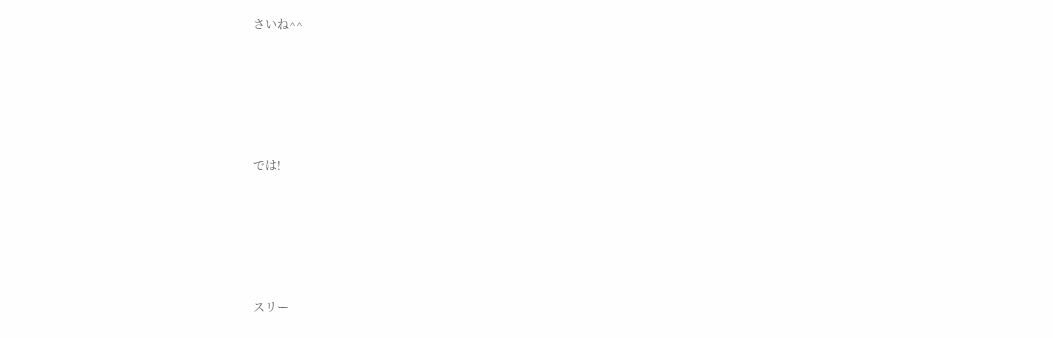さいね^^





では!





スリー